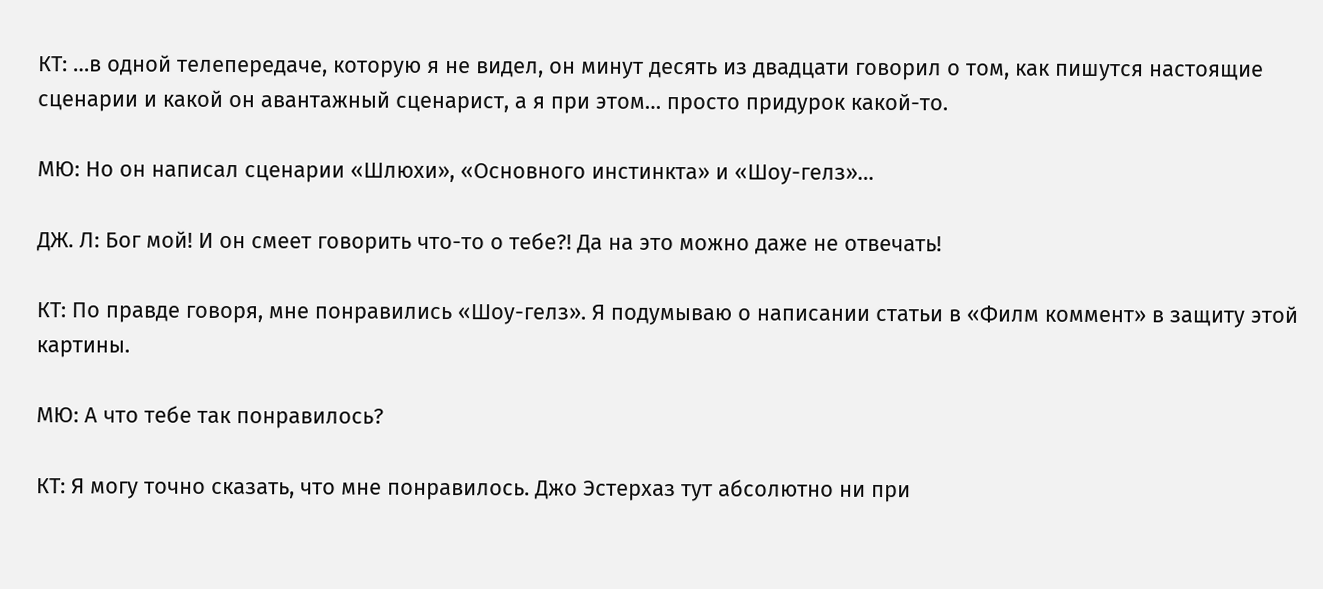КТ: …в одной телепередаче, которую я не видел, он минут десять из двадцати говорил о том, как пишутся настоящие сценарии и какой он авантажный сценарист, а я при этом… просто придурок какой-то.

МЮ: Но он написал сценарии «Шлюхи», «Основного инстинкта» и «Шоу-гелз»…

ДЖ. Л: Бог мой! И он смеет говорить что-то о тебе?! Да на это можно даже не отвечать!

КТ: По правде говоря, мне понравились «Шоу-гелз». Я подумываю о написании статьи в «Филм коммент» в защиту этой картины.

МЮ: А что тебе так понравилось?

КТ: Я могу точно сказать, что мне понравилось. Джо Эстерхаз тут абсолютно ни при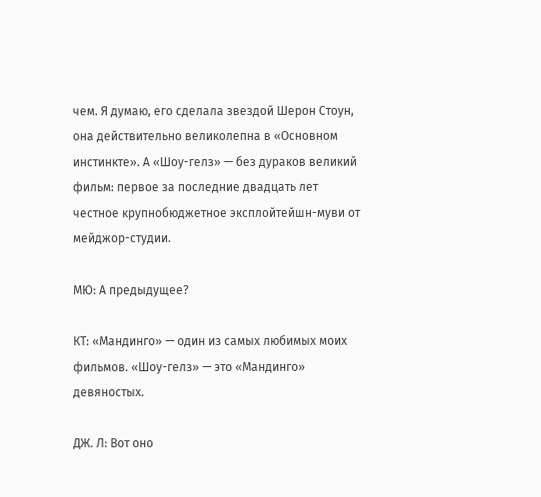чем. Я думаю, его сделала звездой Шерон Стоун, она действительно великолепна в «Основном инстинкте». А «Шоу-гелз» — без дураков великий фильм: первое за последние двадцать лет честное крупнобюджетное эксплойтейшн-муви от мейджор-студии.

МЮ: А предыдущее?

КТ: «Мандинго» — один из самых любимых моих фильмов. «Шоу-гелз» — это «Мандинго» девяностых.

ДЖ. Л: Вот оно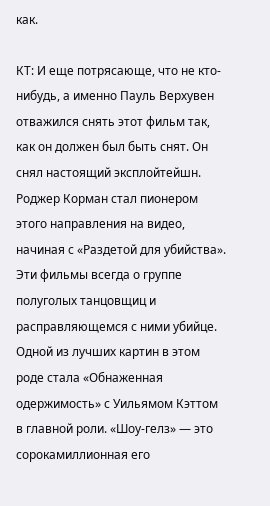как.

КТ: И еще потрясающе, что не кто-нибудь, а именно Пауль Верхувен отважился снять этот фильм так, как он должен был быть снят. Он снял настоящий эксплойтейшн. Роджер Корман стал пионером этого направления на видео, начиная с «Раздетой для убийства». Эти фильмы всегда о группе полуголых танцовщиц и расправляющемся с ними убийце. Одной из лучших картин в этом роде стала «Обнаженная одержимость» с Уильямом Кэттом в главной роли. «Шоу-гелз» — это сорокамиллионная его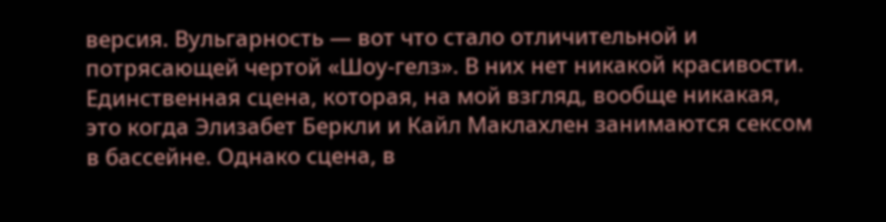версия. Вульгарность — вот что стало отличительной и потрясающей чертой «Шоу-гелз». В них нет никакой красивости. Единственная сцена, которая, на мой взгляд, вообще никакая, это когда Элизабет Беркли и Кайл Маклахлен занимаются сексом в бассейне. Однако сцена, в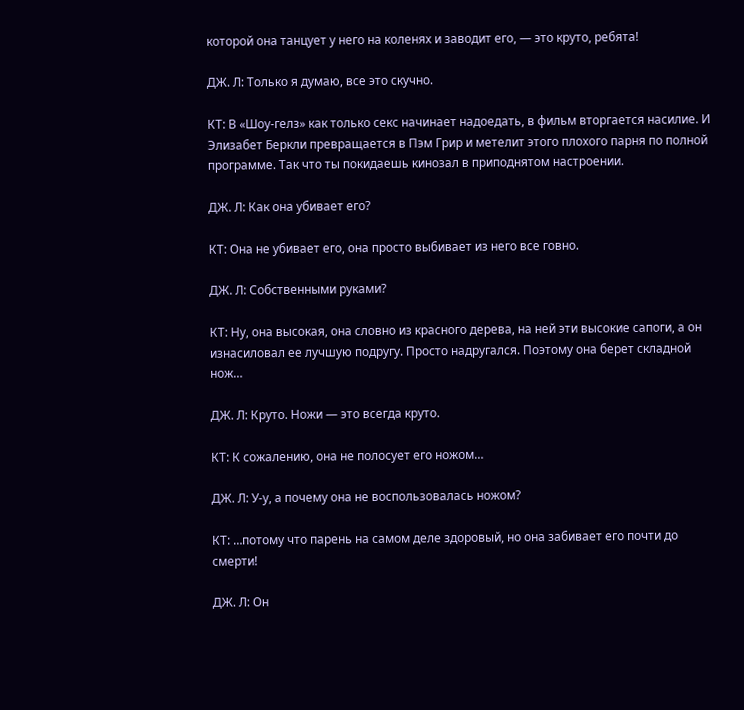которой она танцует у него на коленях и заводит его, — это круто, ребята!

ДЖ. Л: Только я думаю, все это скучно.

КТ: В «Шоу-гелз» как только секс начинает надоедать, в фильм вторгается насилие. И Элизабет Беркли превращается в Пэм Грир и метелит этого плохого парня по полной программе. Так что ты покидаешь кинозал в приподнятом настроении.

ДЖ. Л: Как она убивает его?

КТ: Она не убивает его, она просто выбивает из него все говно.

ДЖ. Л: Собственными руками?

КТ: Ну, она высокая, она словно из красного дерева, на ней эти высокие сапоги, а он изнасиловал ее лучшую подругу. Просто надругался. Поэтому она берет складной нож…

ДЖ. Л: Круто. Ножи — это всегда круто.

КТ: К сожалению, она не полосует его ножом…

ДЖ. Л: У-у, а почему она не воспользовалась ножом?

КТ: …потому что парень на самом деле здоровый, но она забивает его почти до смерти!

ДЖ. Л: Он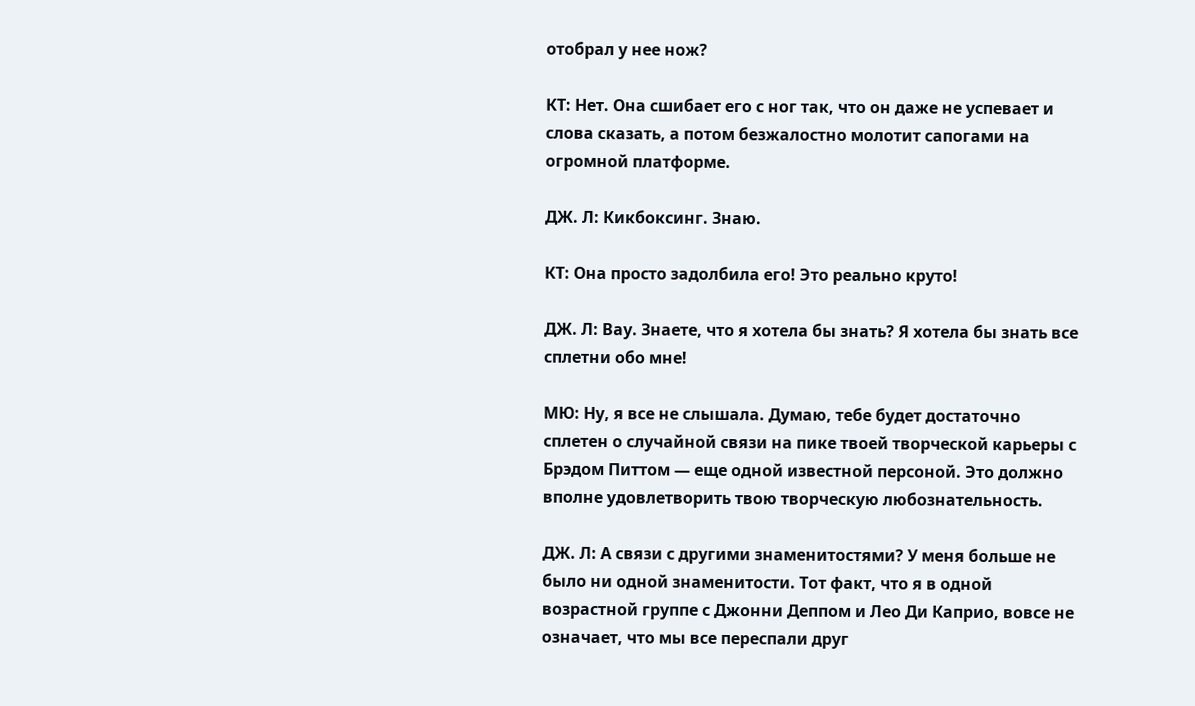отобрал у нее нож?

КТ: Нет. Она сшибает его с ног так, что он даже не успевает и слова сказать, а потом безжалостно молотит сапогами на огромной платформе.

ДЖ. Л: Кикбоксинг. Знаю.

КТ: Она просто задолбила его! Это реально круто!

ДЖ. Л: Вау. Знаете, что я хотела бы знать? Я хотела бы знать все сплетни обо мне!

МЮ: Ну, я все не слышала. Думаю, тебе будет достаточно сплетен о случайной связи на пике твоей творческой карьеры с Брэдом Питтом — еще одной известной персоной. Это должно вполне удовлетворить твою творческую любознательность.

ДЖ. Л: А связи с другими знаменитостями? У меня больше не было ни одной знаменитости. Тот факт, что я в одной возрастной группе с Джонни Деппом и Лео Ди Каприо, вовсе не означает, что мы все переспали друг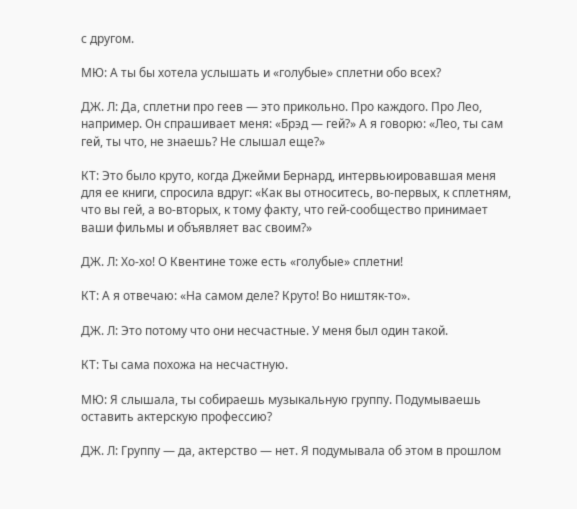с другом.

МЮ: А ты бы хотела услышать и «голубые» сплетни обо всех?

ДЖ. Л: Да, сплетни про геев — это прикольно. Про каждого. Про Лео, например. Он спрашивает меня: «Брэд — гей?» А я говорю: «Лео, ты сам гей, ты что, не знаешь? Не слышал еще?»

КТ: Это было круто, когда Джейми Бернард, интервьюировавшая меня для ее книги, спросила вдруг: «Как вы относитесь, во-первых, к сплетням, что вы гей, а во-вторых, к тому факту, что гей-сообщество принимает ваши фильмы и объявляет вас своим?»

ДЖ. Л: Хо-хо! О Квентине тоже есть «голубые» сплетни!

КТ: А я отвечаю: «На самом деле? Круто! Во ништяк-то».

ДЖ. Л: Это потому что они несчастные. У меня был один такой.

КТ: Ты сама похожа на несчастную.

МЮ: Я слышала, ты собираешь музыкальную группу. Подумываешь оставить актерскую профессию?

ДЖ. Л: Группу — да, актерство — нет. Я подумывала об этом в прошлом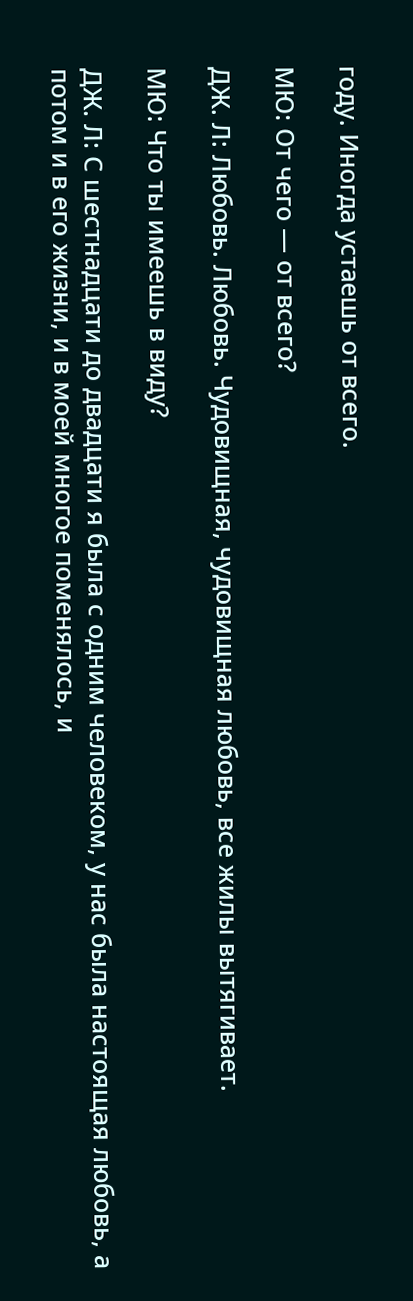году. Иногда устаешь от всего.

МЮ: От чего — от всего?

ДЖ. Л: Любовь. Любовь. Чудовищная, чудовищная любовь, все жилы вытягивает.

МЮ: Что ты имеешь в виду?

ДЖ. Л: С шестнадцати до двадцати я была с одним человеком, у нас была настоящая любовь, а потом и в его жизни, и в моей многое поменялось, и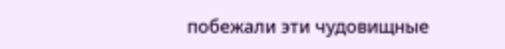побежали эти чудовищные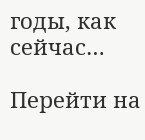годы, как сейчас…

Перейти на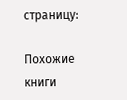страницу:

Похожие книги